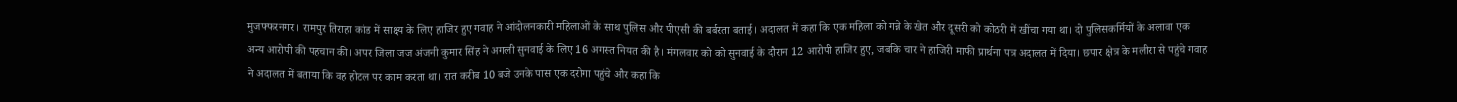मुजफ्फरनगर। रामपुर तिराहा कांड में साक्ष्य के लिए हाजिर हुए गवाह ने आंदोलनकारी महिलाओं के साथ पुलिस और पीएसी की बर्बरता बताई। अदालत में कहा कि एक महिला को गन्ने के खेत और दूसरी को कोठरी में खींचा गया था। दो पुलिसकर्मियों के अलावा एक अन्य आरोपी की पहचान की। अपर जिला जज अंजनी कुमार सिंह ने अगली सुनवाई के लिए 16 अगस्त नियत की है। मंगलवार को को सुनवाई के दौरान 12 आरोपी हाजिर हुए, जबकि चार ने हाजिरी माफी प्रार्थना पत्र अदालत में दिया। छपार क्षेत्र के मलीरा से पहुंचे गवाह ने अदालत में बताया कि वह होटल पर काम करता था। रात करीब 10 बजे उनके पास एक दरोगा पहुंचे और कहा कि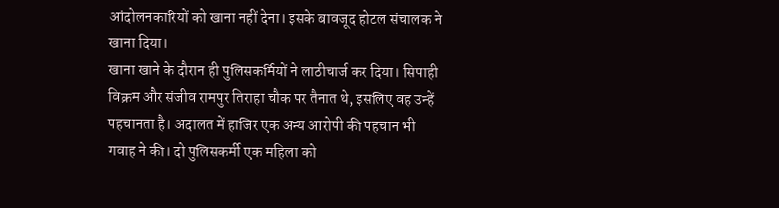आंदोलनकारियों को खाना नहीं देना। इसके बावजूद होटल संचालक ने खाना दिया।
खाना खाने के दौरान ही पुलिसकर्मियों ने लाठीचार्ज कर दिया। सिपाही विक्रम और संजीव रामपुर तिराहा चौक पर तैनात थे, इसलिए वह उन्हें पहचानता है। अदालत में हाजिर एक अन्य आरोपी की पहचान भी गवाह ने की। दो पुलिसकर्मी एक महिला को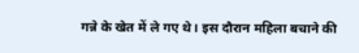गन्ने के खेत में ले गए थे। इस दौरान महिला बचाने की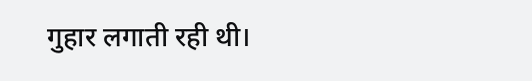गुहार लगाती रही थी।